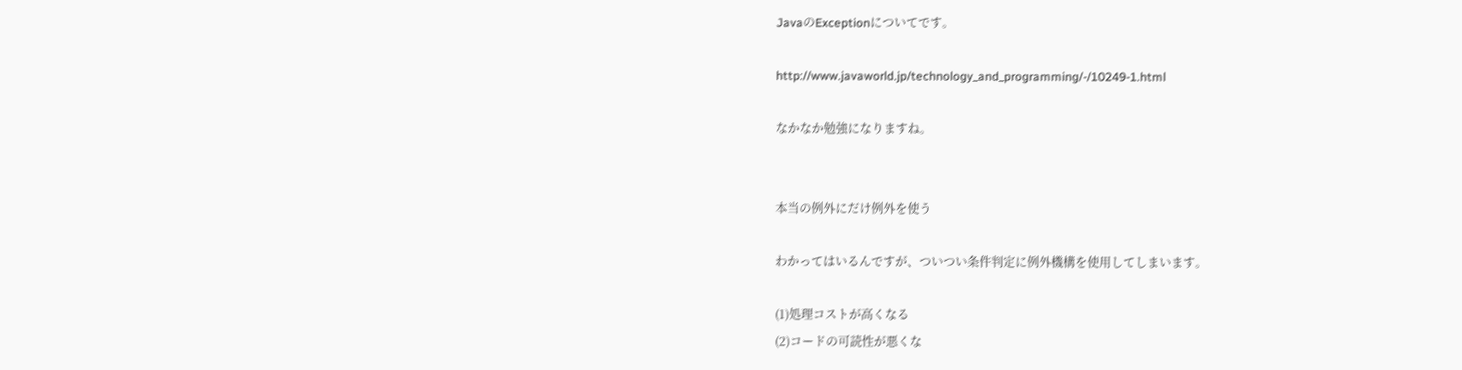JavaのExceptionについてです。

http://www.javaworld.jp/technology_and_programming/-/10249-1.html

なかなか勉強になりますね。


本当の例外にだけ例外を使う

わかってはいるんですが、ついつい条件判定に例外機構を使用してしまいます。

(1)処理コストが高くなる
(2)コードの可読性が悪くな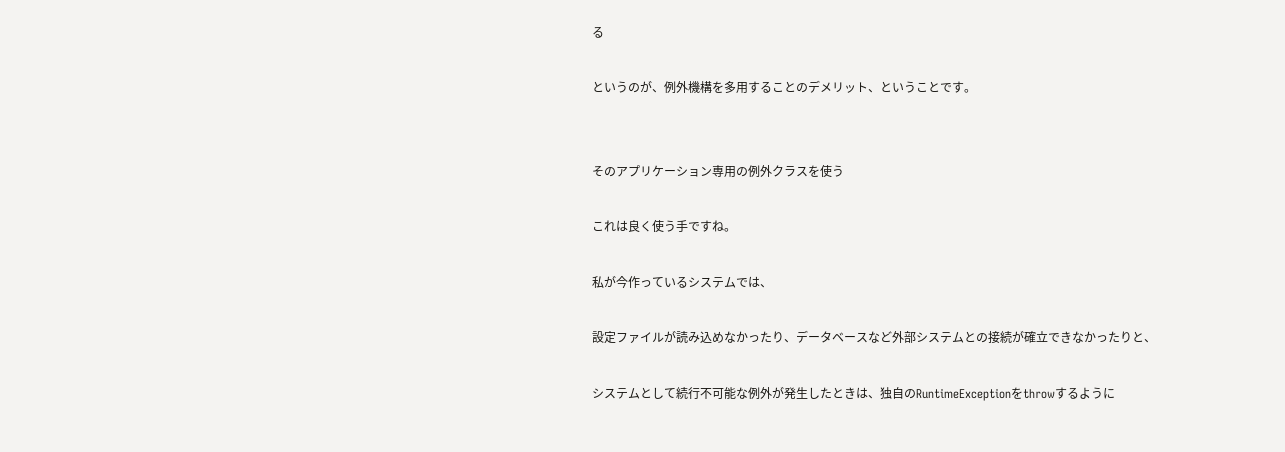る

というのが、例外機構を多用することのデメリット、ということです。


そのアプリケーション専用の例外クラスを使う

これは良く使う手ですね。

私が今作っているシステムでは、

設定ファイルが読み込めなかったり、データベースなど外部システムとの接続が確立できなかったりと、

システムとして続行不可能な例外が発生したときは、独自のRuntimeExceptionをthrowするように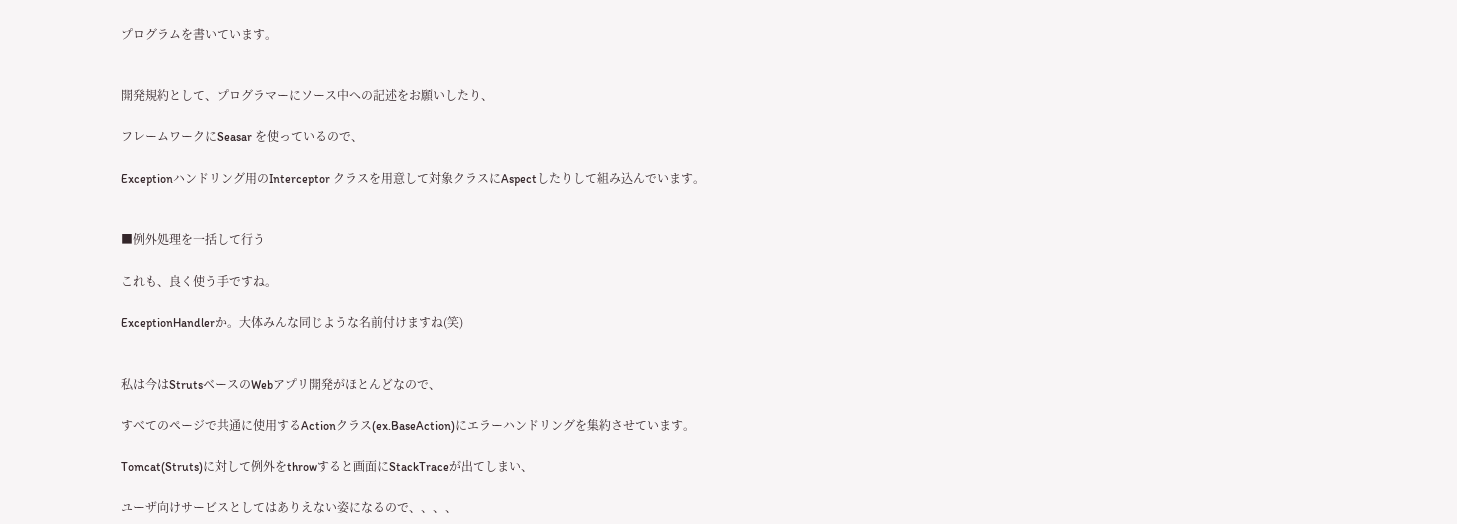プログラムを書いています。


開発規約として、プログラマーにソース中への記述をお願いしたり、

フレームワークにSeasar を使っているので、

Exceptionハンドリング用のInterceptor クラスを用意して対象クラスにAspectしたりして組み込んでいます。


■例外処理を一括して行う

これも、良く使う手ですね。

ExceptionHandlerか。大体みんな同じような名前付けますね(笑)


私は今はStrutsベースのWebアプリ開発がほとんどなので、

すべてのページで共通に使用するActionクラス(ex.BaseAction)にエラーハンドリングを集約させています。

Tomcat(Struts)に対して例外をthrowすると画面にStackTraceが出てしまい、

ユーザ向けサービスとしてはありえない姿になるので、、、、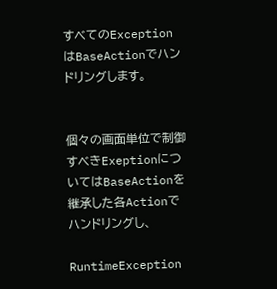すべてのExceptionはBaseActionでハンドリングします。


個々の画面単位で制御すべきExeptionについてはBaseActionを継承した各Actionでハンドリングし、

RuntimeException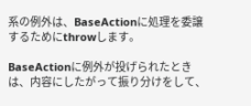系の例外は、BaseActionに処理を委譲するためにthrowします。

BaseActionに例外が投げられたときは、内容にしたがって振り分けをして、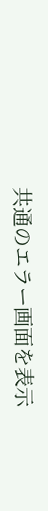共通のエラー画面を表示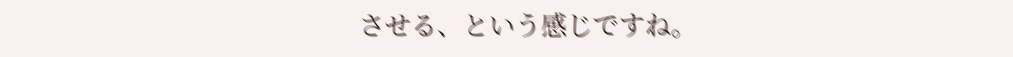させる、という感じですね。